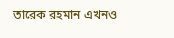তারেক রহমান এখনও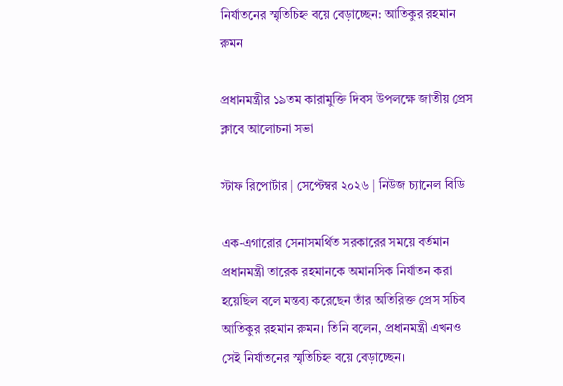নির্যাতনের স্মৃতিচিহ্ন বয়ে বেড়াচ্ছেন: আতিকুর রহমান রুমন

প্রধানমন্ত্রীর ১৯তম কারামুক্তি দিবস উপলক্ষে জাতীয় প্রেস ক্লাবে আলোচনা সভা

স্টাফ রিপোর্টার | সেপ্টেম্বর ২০২৬ | নিউজ চ্যানেল বিডি

এক-এগারোর সেনাসমর্থিত সরকারের সময়ে বর্তমান প্রধানমন্ত্রী তারেক রহমানকে অমানসিক নির্যাতন করা হয়েছিল বলে মন্তব্য করেছেন তাঁর অতিরিক্ত প্রেস সচিব আতিকুর রহমান রুমন। তিনি বলেন, প্রধানমন্ত্রী এখনও সেই নির্যাতনের স্মৃতিচিহ্ন বয়ে বেড়াচ্ছেন।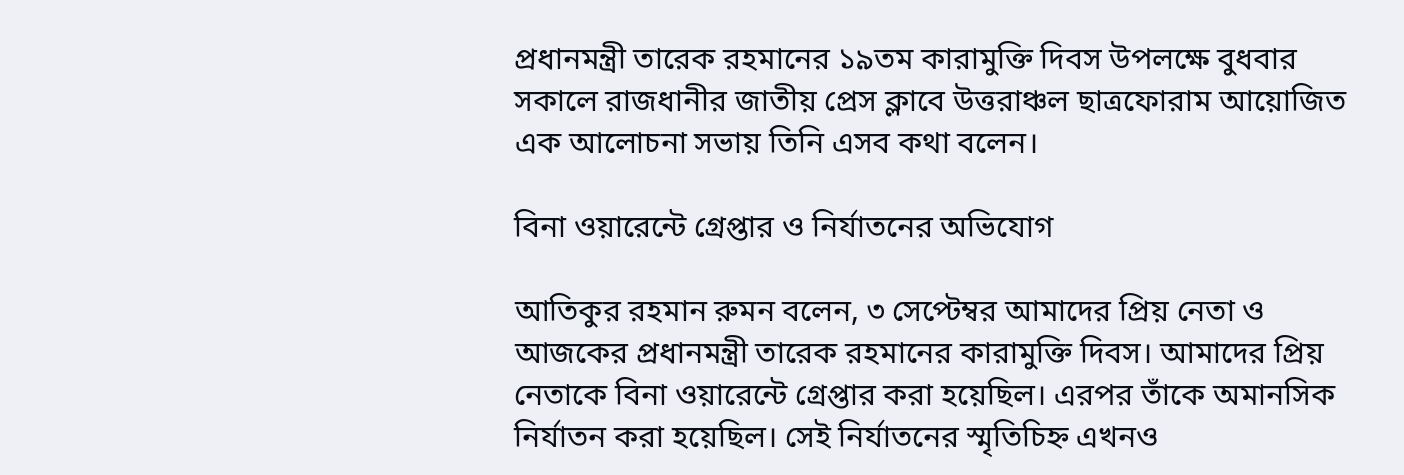প্রধানমন্ত্রী তারেক রহমানের ১৯তম কারামুক্তি দিবস উপলক্ষে বুধবার সকালে রাজধানীর জাতীয় প্রেস ক্লাবে উত্তরাঞ্চল ছাত্রফোরাম আয়োজিত এক আলোচনা সভায় তিনি এসব কথা বলেন।

বিনা ওয়ারেন্টে গ্রেপ্তার ও নির্যাতনের অভিযোগ

আতিকুর রহমান রুমন বলেন, ৩ সেপ্টেম্বর আমাদের প্রিয় নেতা ও আজকের প্রধানমন্ত্রী তারেক রহমানের কারামুক্তি দিবস। আমাদের প্রিয় নেতাকে বিনা ওয়ারেন্টে গ্রেপ্তার করা হয়েছিল। এরপর তাঁকে অমানসিক নির্যাতন করা হয়েছিল। সেই নির্যাতনের স্মৃতিচিহ্ন এখনও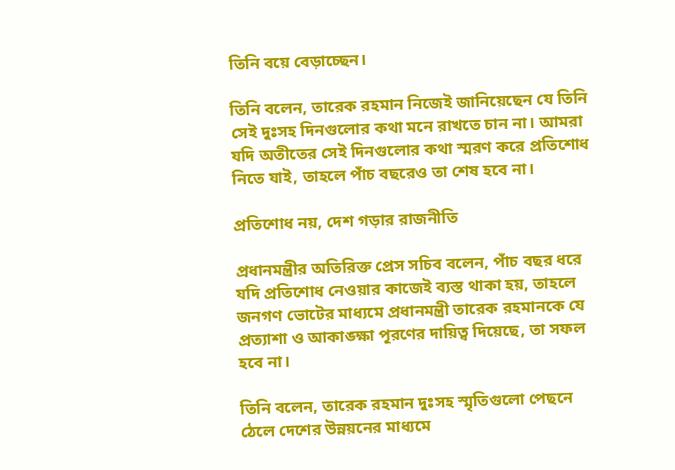তিনি বয়ে বেড়াচ্ছেন।

তিনি বলেন, তারেক রহমান নিজেই জানিয়েছেন যে তিনি সেই দুঃসহ দিনগুলোর কথা মনে রাখতে চান না। আমরা যদি অতীতের সেই দিনগুলোর কথা স্মরণ করে প্রতিশোধ নিতে যাই, তাহলে পাঁচ বছরেও তা শেষ হবে না।

প্রতিশোধ নয়, দেশ গড়ার রাজনীতি

প্রধানমন্ত্রীর অতিরিক্ত প্রেস সচিব বলেন, পাঁচ বছর ধরে যদি প্রতিশোধ নেওয়ার কাজেই ব্যস্ত থাকা হয়, তাহলে জনগণ ভোটের মাধ্যমে প্রধানমন্ত্রী তারেক রহমানকে যে প্রত্যাশা ও আকাঙ্ক্ষা পূরণের দায়িত্ব দিয়েছে, তা সফল হবে না।

তিনি বলেন, তারেক রহমান দুঃসহ স্মৃতিগুলো পেছনে ঠেলে দেশের উন্নয়নের মাধ্যমে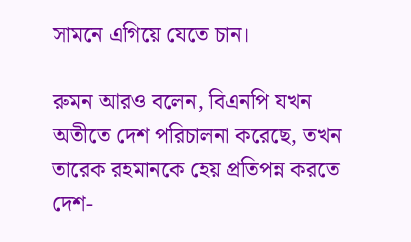সামনে এগিয়ে যেতে চান।

রুমন আরও বলেন, বিএনপি যখন অতীতে দেশ পরিচালনা করেছে, তখন তারেক রহমানকে হেয় প্রতিপন্ন করতে দেশ-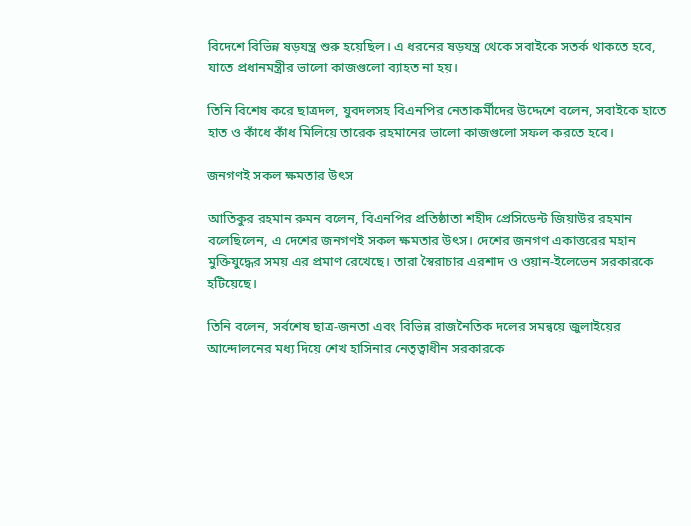বিদেশে বিভিন্ন ষড়যন্ত্র শুরু হয়েছিল। এ ধরনের ষড়যন্ত্র থেকে সবাইকে সতর্ক থাকতে হবে, যাতে প্রধানমন্ত্রীর ভালো কাজগুলো ব্যাহত না হয়।

তিনি বিশেষ করে ছাত্রদল, যুবদলসহ বিএনপির নেতাকর্মীদের উদ্দেশে বলেন, সবাইকে হাতে হাত ও কাঁধে কাঁধ মিলিয়ে তারেক রহমানের ভালো কাজগুলো সফল করতে হবে।

জনগণই সকল ক্ষমতার উৎস

আতিকুর রহমান রুমন বলেন, বিএনপির প্রতিষ্ঠাতা শহীদ প্রেসিডেন্ট জিয়াউর রহমান বলেছিলেন, এ দেশের জনগণই সকল ক্ষমতার উৎস। দেশের জনগণ একাত্তরের মহান মুক্তিযুদ্ধের সময় এর প্রমাণ রেখেছে। তারা স্বৈরাচার এরশাদ ও ওয়ান-ইলেভেন সরকারকে হটিয়েছে।

তিনি বলেন, সর্বশেষ ছাত্র-জনতা এবং বিভিন্ন রাজনৈতিক দলের সমন্বয়ে জুলাইয়ের আন্দোলনের মধ্য দিয়ে শেখ হাসিনার নেতৃত্বাধীন সরকারকে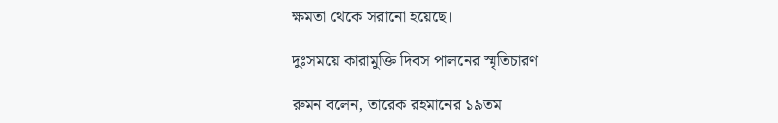ক্ষমতা থেকে সরানো হয়েছে।

দুঃসময়ে কারামুক্তি দিবস পালনের স্মৃতিচারণ

রুমন বলেন, তারেক রহমানের ১৯তম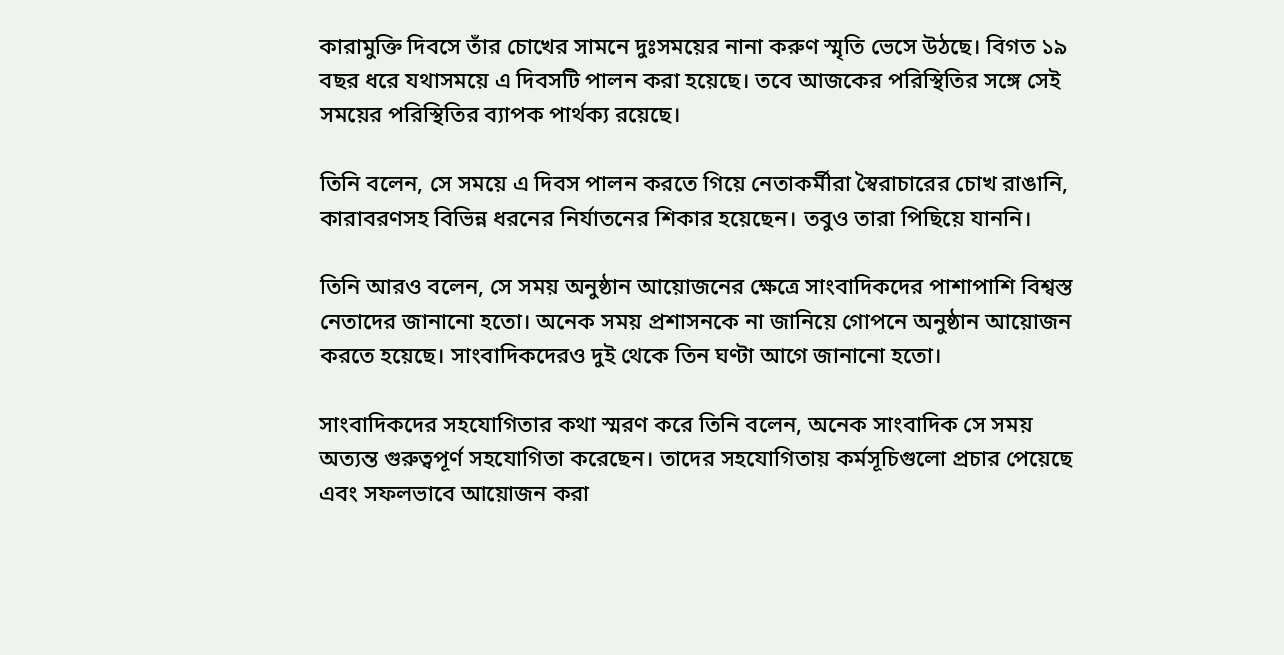কারামুক্তি দিবসে তাঁর চোখের সামনে দুঃসময়ের নানা করুণ স্মৃতি ভেসে উঠছে। বিগত ১৯ বছর ধরে যথাসময়ে এ দিবসটি পালন করা হয়েছে। তবে আজকের পরিস্থিতির সঙ্গে সেই সময়ের পরিস্থিতির ব্যাপক পার্থক্য রয়েছে।

তিনি বলেন, সে সময়ে এ দিবস পালন করতে গিয়ে নেতাকর্মীরা স্বৈরাচারের চোখ রাঙানি, কারাবরণসহ বিভিন্ন ধরনের নির্যাতনের শিকার হয়েছেন। তবুও তারা পিছিয়ে যাননি।

তিনি আরও বলেন, সে সময় অনুষ্ঠান আয়োজনের ক্ষেত্রে সাংবাদিকদের পাশাপাশি বিশ্বস্ত নেতাদের জানানো হতো। অনেক সময় প্রশাসনকে না জানিয়ে গোপনে অনুষ্ঠান আয়োজন করতে হয়েছে। সাংবাদিকদেরও দুই থেকে তিন ঘণ্টা আগে জানানো হতো।

সাংবাদিকদের সহযোগিতার কথা স্মরণ করে তিনি বলেন, অনেক সাংবাদিক সে সময় অত্যন্ত গুরুত্বপূর্ণ সহযোগিতা করেছেন। তাদের সহযোগিতায় কর্মসূচিগুলো প্রচার পেয়েছে এবং সফলভাবে আয়োজন করা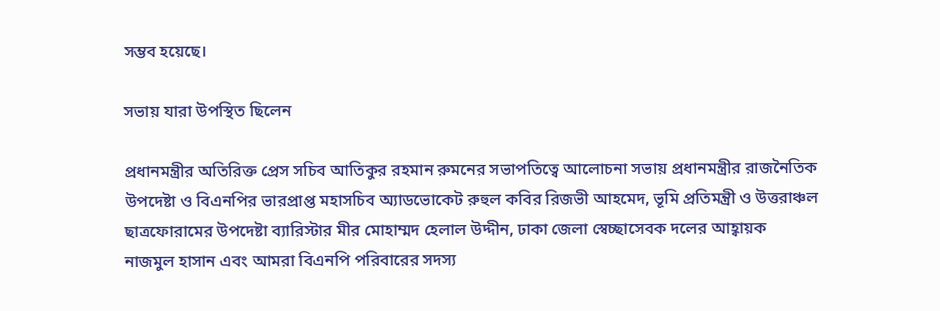সম্ভব হয়েছে।

সভায় যারা উপস্থিত ছিলেন

প্রধানমন্ত্রীর অতিরিক্ত প্রেস সচিব আতিকুর রহমান রুমনের সভাপতিত্বে আলোচনা সভায় প্রধানমন্ত্রীর রাজনৈতিক উপদেষ্টা ও বিএনপির ভারপ্রাপ্ত মহাসচিব অ্যাডভোকেট রুহুল কবির রিজভী আহমেদ, ভূমি প্রতিমন্ত্রী ও উত্তরাঞ্চল ছাত্রফোরামের উপদেষ্টা ব্যারিস্টার মীর মোহাম্মদ হেলাল উদ্দীন, ঢাকা জেলা স্বেচ্ছাসেবক দলের আহ্বায়ক নাজমুল হাসান এবং আমরা বিএনপি পরিবারের সদস্য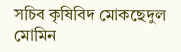সচিব কৃষিবিদ মোকছেদুল মোমিন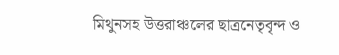মিথুনসহ উত্তরাঞ্চলের ছাত্রনেতৃবৃন্দ ও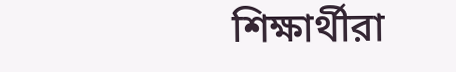শিক্ষার্থীরা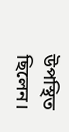উপস্থিত ছিলেন।